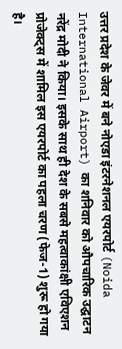उत्तर प्रदेश के जेवर में बने नोएडा इंटरनेशनल एयरपोर्ट (Noida International Airport) का शनिवार को औपचारिक उद्घाटन नरेंद्र मोदी ने किया। इसके साथ ही देश के सबसे महत्वाकांक्षी एविएशन प्रोजेक्ट्स में शामिल इस एयरपोर्ट का पहला चरण (फेज-1) शुरू हो गया है।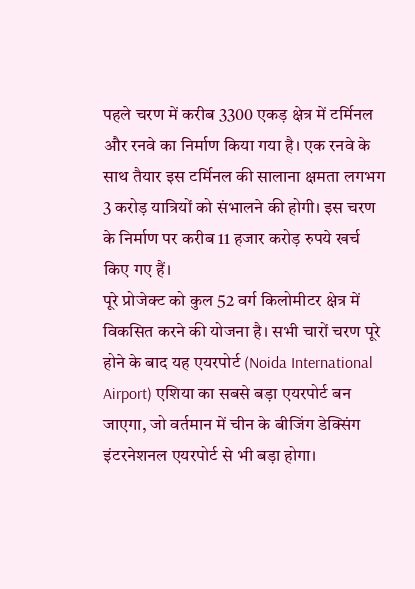पहले चरण में करीब 3300 एकड़ क्षेत्र में टर्मिनल और रनवे का निर्माण किया गया है। एक रनवे के साथ तैयार इस टर्मिनल की सालाना क्षमता लगभग 3 करोड़ यात्रियों को संभालने की होगी। इस चरण के निर्माण पर करीब 11 हजार करोड़ रुपये खर्च किए गए हैं।
पूरे प्रोजेक्ट को कुल 52 वर्ग किलोमीटर क्षेत्र में विकसित करने की योजना है। सभी चारों चरण पूरे होने के बाद यह एयरपोर्ट (Noida International Airport) एशिया का सबसे बड़ा एयरपोर्ट बन जाएगा, जो वर्तमान में चीन के बीजिंग डेक्सिंग इंटरनेशनल एयरपोर्ट से भी बड़ा होगा।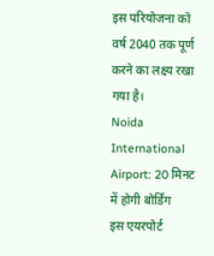इस परियोजना को वर्ष 2040 तक पूर्ण करने का लक्ष्य रखा गया है।
Noida International Airport: 20 मिनट में होगी बोर्डिंग
इस एयरपोर्ट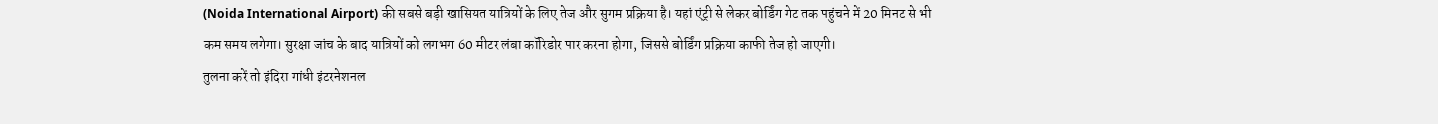(Noida International Airport) की सबसे बड़ी खासियत यात्रियों के लिए तेज और सुगम प्रक्रिया है। यहां एंट्री से लेकर बोर्डिंग गेट तक पहुंचने में 20 मिनट से भी कम समय लगेगा। सुरक्षा जांच के बाद यात्रियों को लगभग 60 मीटर लंबा कॉरिडोर पार करना होगा, जिससे बोर्डिंग प्रक्रिया काफी तेज हो जाएगी।
तुलना करें तो इंदिरा गांधी इंटरनेशनल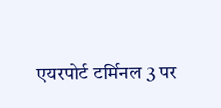एयरपोर्ट टर्मिनल 3 पर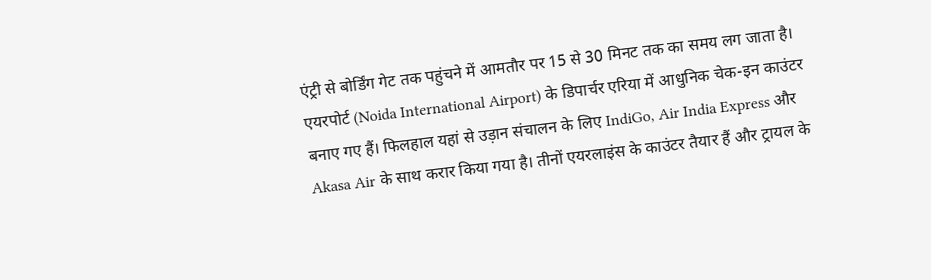एंट्री से बोर्डिंग गेट तक पहुंचने में आमतौर पर 15 से 30 मिनट तक का समय लग जाता है।
एयरपोर्ट (Noida International Airport) के डिपार्चर एरिया में आधुनिक चेक-इन काउंटर बनाए गए हैं। फिलहाल यहां से उड़ान संचालन के लिए IndiGo, Air India Express और Akasa Air के साथ करार किया गया है। तीनों एयरलाइंस के काउंटर तैयार हैं और ट्रायल के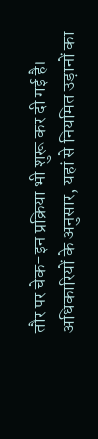तौर पर चेक-इन प्रक्रिया भी शुरू कर दी गई है। अधिकारियों के अनुसार, यहां से नियमित उड़ानों का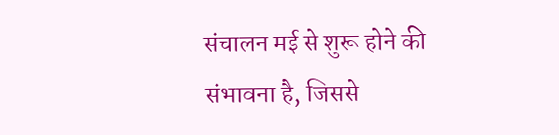संचालन मई से शुरू होने की संभावना है, जिससे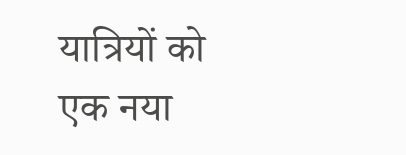यात्रियों को एक नया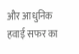और आधुनिक हवाई सफर का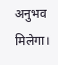अनुभव मिलेगा।